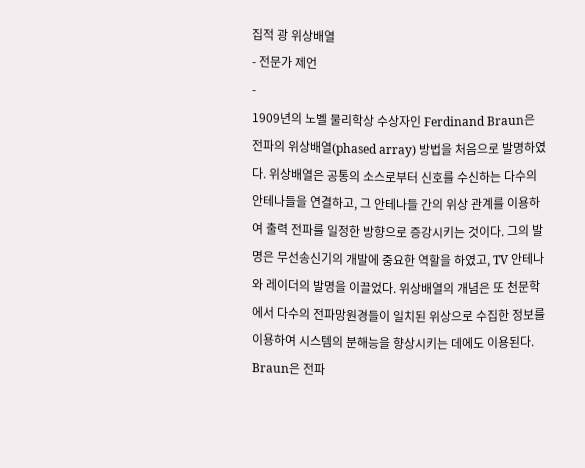집적 광 위상배열
- 전문가 제언
-
1909년의 노벨 물리학상 수상자인 Ferdinand Braun은 전파의 위상배열(phased array) 방법을 처음으로 발명하였다. 위상배열은 공통의 소스로부터 신호를 수신하는 다수의 안테나들을 연결하고, 그 안테나들 간의 위상 관계를 이용하여 출력 전파를 일정한 방향으로 증강시키는 것이다. 그의 발명은 무선송신기의 개발에 중요한 역할을 하였고, TV 안테나와 레이더의 발명을 이끌었다. 위상배열의 개념은 또 천문학에서 다수의 전파망원경들이 일치된 위상으로 수집한 정보를 이용하여 시스템의 분해능을 향상시키는 데에도 이용된다. Braun은 전파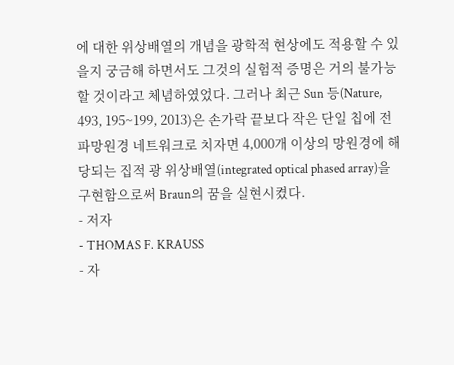에 대한 위상배열의 개념을 광학적 현상에도 적용할 수 있을지 궁금해 하면서도 그것의 실험적 증명은 거의 불가능할 것이라고 체념하였었다. 그러나 최근 Sun 등(Nature, 493, 195~199, 2013)은 손가락 끝보다 작은 단일 칩에 전파망원경 네트워크로 치자면 4,000개 이상의 망원경에 해당되는 집적 광 위상배열(integrated optical phased array)을 구현함으로써 Braun의 꿈을 실현시켰다.
- 저자
- THOMAS F. KRAUSS
- 자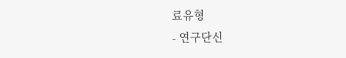료유형
- 연구단신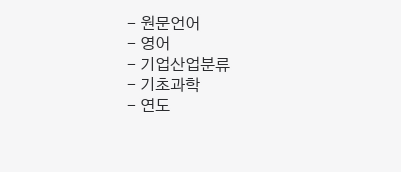- 원문언어
- 영어
- 기업산업분류
- 기초과학
- 연도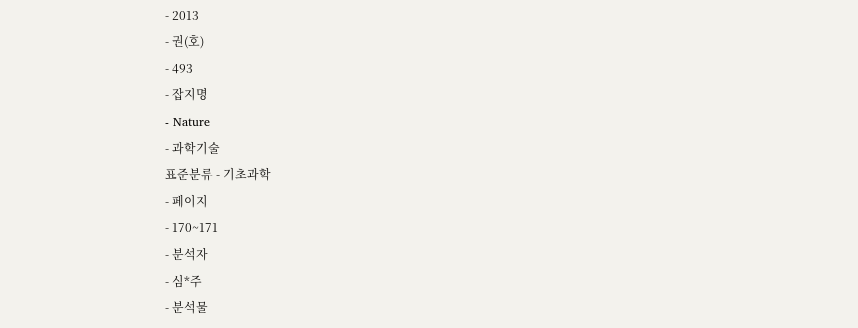- 2013
- 권(호)
- 493
- 잡지명
- Nature
- 과학기술
표준분류 - 기초과학
- 페이지
- 170~171
- 분석자
- 심*주
- 분석물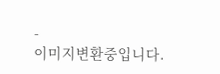-
이미지변환중입니다.